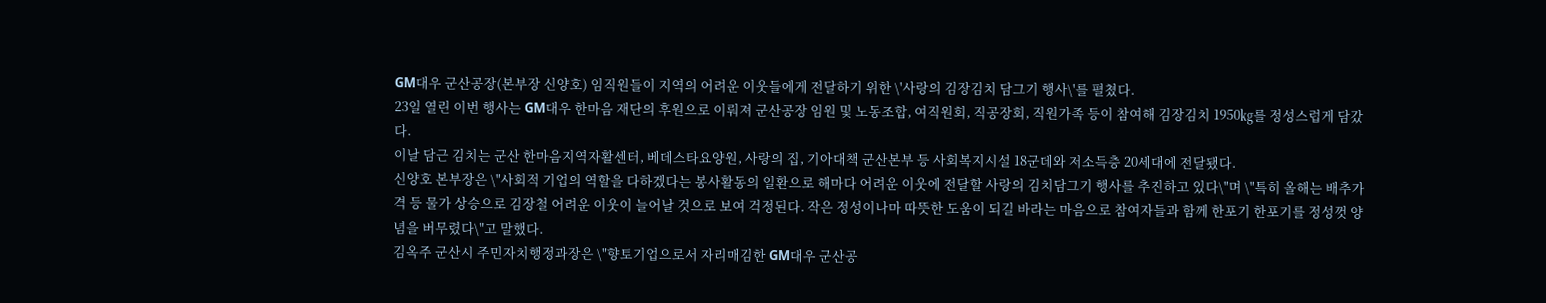GM대우 군산공장(본부장 신양호) 임직원들이 지역의 어려운 이웃들에게 전달하기 위한 \'사랑의 김장김치 담그기 행사\'를 펼쳤다.
23일 열린 이번 행사는 GM대우 한마음 재단의 후원으로 이뤄져 군산공장 임원 및 노동조합, 여직원회, 직공장회, 직원가족 등이 참여해 김장김치 1950㎏를 정성스럽게 담갔다.
이날 담근 김치는 군산 한마음지역자활센터, 베데스타요양원, 사랑의 집, 기아대책 군산본부 등 사회복지시설 18군데와 저소득층 20세대에 전달됐다.
신양호 본부장은 \"사회적 기업의 역할을 다하겠다는 봉사활동의 일환으로 해마다 어려운 이웃에 전달할 사랑의 김치담그기 행사를 추진하고 있다\"며 \"특히 올해는 배추가격 등 물가 상승으로 김장철 어려운 이웃이 늘어날 것으로 보여 걱정된다. 작은 정성이나마 따뜻한 도움이 되길 바라는 마음으로 참여자들과 함께 한포기 한포기를 정성껏 양념을 버무렸다\"고 말했다.
김옥주 군산시 주민자치행정과장은 \"향토기업으로서 자리매김한 GM대우 군산공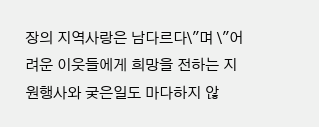장의 지역사랑은 남다르다\"며 \"어려운 이웃들에게 희망을 전하는 지원행사와 궂은일도 마다하지 않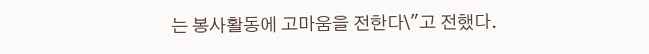는 봉사활동에 고마움을 전한다\"고 전했다.